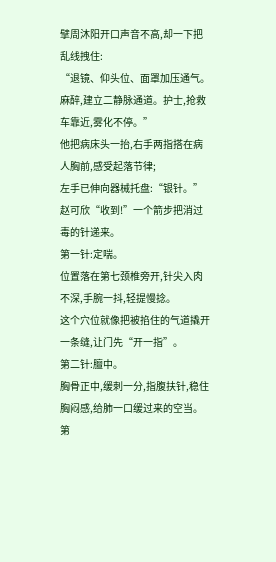擘周沐阳开口声音不高,却一下把乱线拽住:
“退镜、仰头位、面罩加压通气。麻醉,建立二静脉通道。护士,抢救车靠近,雾化不停。”
他把病床头一抬,右手两指搭在病人胸前,感受起落节律;
左手已伸向器械托盘:“银针。”
赵可欣“收到!”一个箭步把消过毒的针递来。
第一针:定喘。
位置落在第七颈椎旁开,针尖入肉不深,手腕一抖,轻提慢捻。
这个穴位就像把被掐住的气道撬开一条缝,让门先“开一指”。
第二针:膻中。
胸骨正中,缓刺一分,指腹扶针,稳住胸闷感,给肺一口缓过来的空当。
第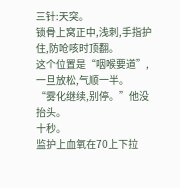三针:天突。
锁骨上窝正中,浅刺,手指护住,防呛咳时顶翻。
这个位置是“咽喉要道”,一旦放松,气顺一半。
“雾化继续,别停。”他没抬头。
十秒。
监护上血氧在70上下拉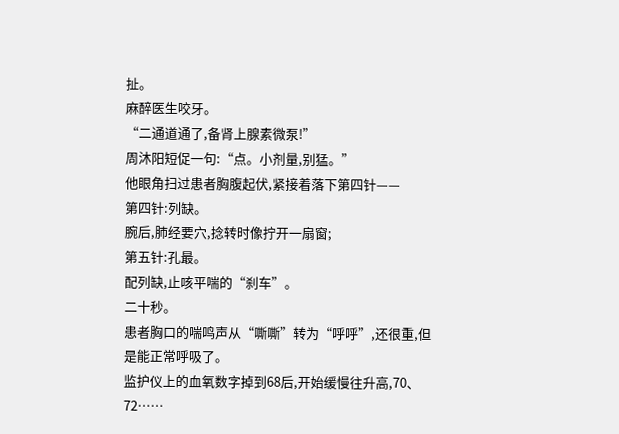扯。
麻醉医生咬牙。
“二通道通了,备肾上腺素微泵!”
周沐阳短促一句:“点。小剂量,别猛。”
他眼角扫过患者胸腹起伏,紧接着落下第四针——
第四针:列缺。
腕后,肺经要穴,捻转时像拧开一扇窗;
第五针:孔最。
配列缺,止咳平喘的“刹车”。
二十秒。
患者胸口的喘鸣声从“嘶嘶”转为“呼呼”,还很重,但是能正常呼吸了。
监护仪上的血氧数字掉到68后,开始缓慢往升高,70、72……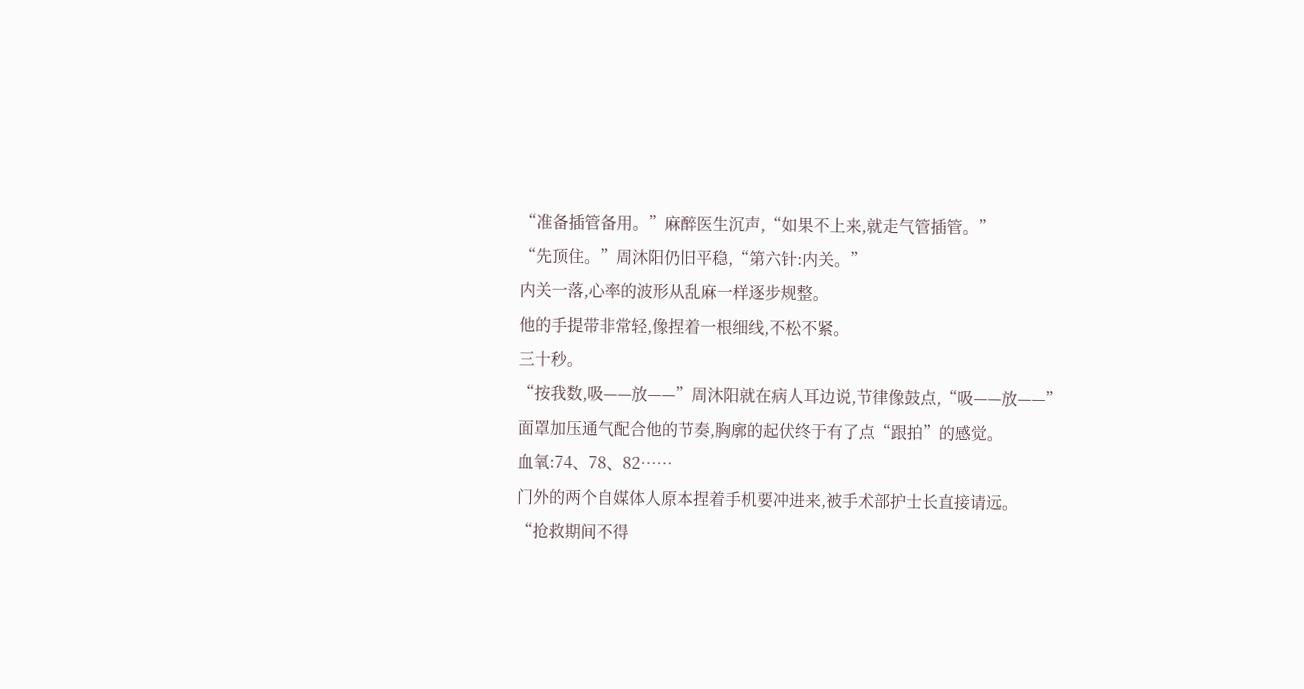“准备插管备用。”麻醉医生沉声,“如果不上来,就走气管插管。”
“先顶住。”周沐阳仍旧平稳,“第六针:内关。”
内关一落,心率的波形从乱麻一样逐步规整。
他的手提带非常轻,像捏着一根细线,不松不紧。
三十秒。
“按我数,吸——放——”周沐阳就在病人耳边说,节律像鼓点,“吸——放——”
面罩加压通气配合他的节奏,胸廓的起伏终于有了点“跟拍”的感觉。
血氧:74、78、82……
门外的两个自媒体人原本捏着手机要冲进来,被手术部护士长直接请远。
“抢救期间不得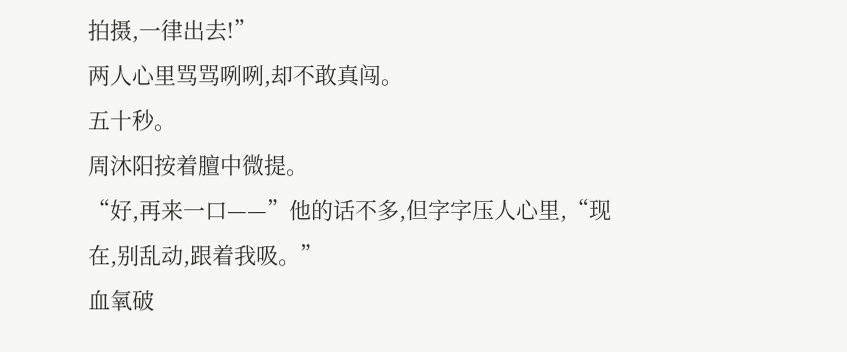拍摄,一律出去!”
两人心里骂骂咧咧,却不敢真闯。
五十秒。
周沐阳按着膻中微提。
“好,再来一口——”他的话不多,但字字压人心里,“现在,别乱动,跟着我吸。”
血氧破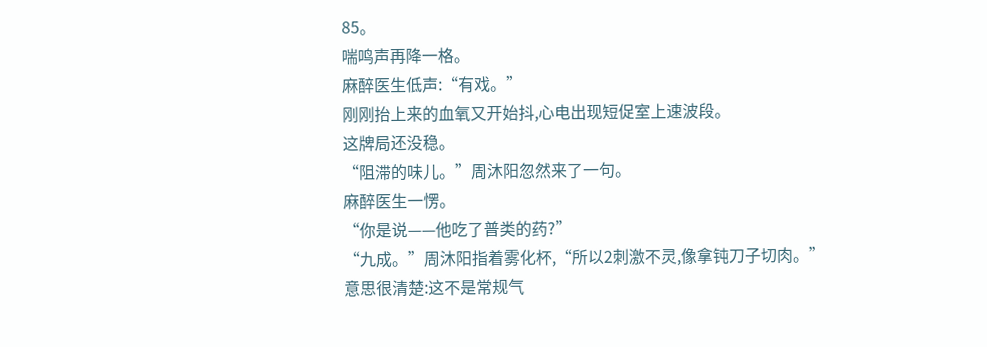85。
喘鸣声再降一格。
麻醉医生低声:“有戏。”
刚刚抬上来的血氧又开始抖,心电出现短促室上速波段。
这牌局还没稳。
“阻滞的味儿。”周沐阳忽然来了一句。
麻醉医生一愣。
“你是说——他吃了普类的药?”
“九成。”周沐阳指着雾化杯,“所以2刺激不灵,像拿钝刀子切肉。”
意思很清楚:这不是常规气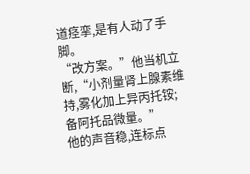道痉挛,是有人动了手脚。
“改方案。”他当机立断,“小剂量肾上腺素维持,雾化加上异丙托铵;备阿托品微量。”
他的声音稳,连标点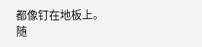都像钉在地板上。
随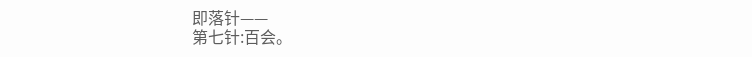即落针——
第七针:百会。